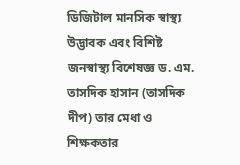ডিজিটাল মানসিক স্বাস্থ্য উদ্ভাবক এবং বিশিষ্ট জনস্বাস্থ্য বিশেষজ্ঞ ড. এম. তাসদিক হাসান (তাসদিক দীপ) তার মেধা ও শিক্ষকতার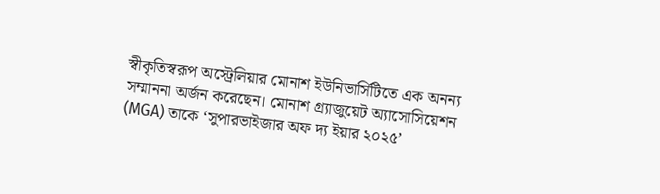স্বীকৃতিস্বরূপ অস্ট্রেলিয়ার মোনাশ ইউনিভার্সিটিতে এক অনন্য সম্মাননা অর্জন করেছেন। মোনাশ গ্র্যাজুয়েট অ্যাসোসিয়েশন (MGA) তাকে ‘সুপারভাইজার অফ দ্য ইয়ার ২০২৫’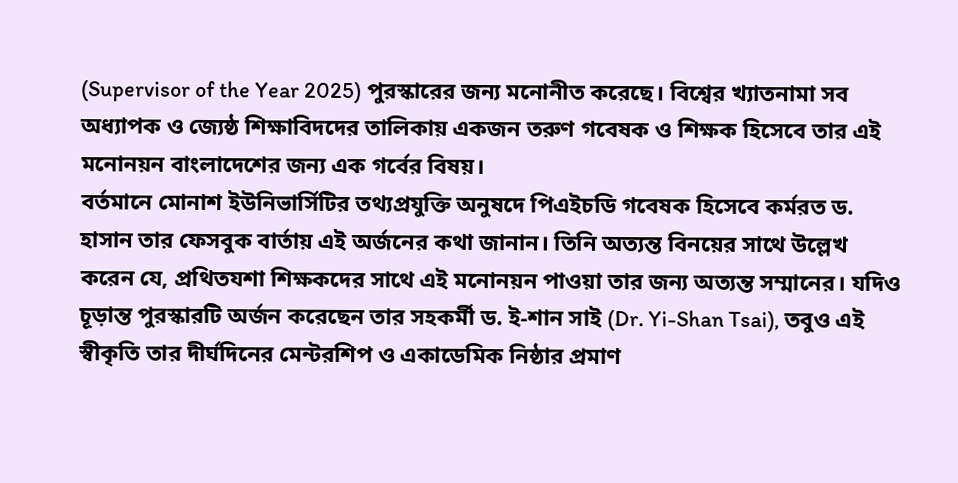(Supervisor of the Year 2025) পুরস্কারের জন্য মনোনীত করেছে। বিশ্বের খ্যাতনামা সব অধ্যাপক ও জ্যেষ্ঠ শিক্ষাবিদদের তালিকায় একজন তরুণ গবেষক ও শিক্ষক হিসেবে তার এই মনোনয়ন বাংলাদেশের জন্য এক গর্বের বিষয়।
বর্তমানে মোনাশ ইউনিভার্সিটির তথ্যপ্রযুক্তি অনুষদে পিএইচডি গবেষক হিসেবে কর্মরত ড. হাসান তার ফেসবুক বার্তায় এই অর্জনের কথা জানান। তিনি অত্যন্ত বিনয়ের সাথে উল্লেখ করেন যে, প্রথিতযশা শিক্ষকদের সাথে এই মনোনয়ন পাওয়া তার জন্য অত্যন্ত সম্মানের। যদিও চূড়ান্ত পুরস্কারটি অর্জন করেছেন তার সহকর্মী ড. ই-শান সাই (Dr. Yi-Shan Tsai), তবুও এই স্বীকৃতি তার দীর্ঘদিনের মেন্টরশিপ ও একাডেমিক নিষ্ঠার প্রমাণ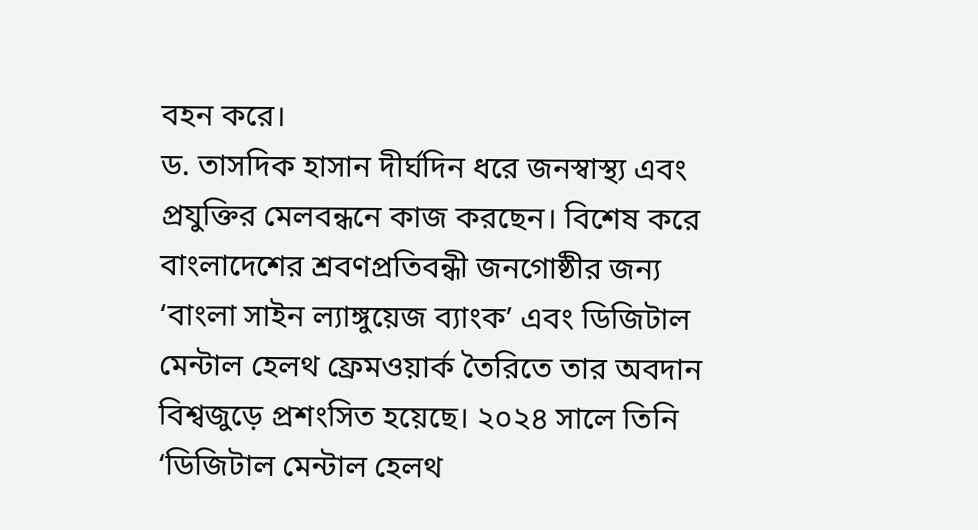বহন করে।
ড. তাসদিক হাসান দীর্ঘদিন ধরে জনস্বাস্থ্য এবং প্রযুক্তির মেলবন্ধনে কাজ করছেন। বিশেষ করে বাংলাদেশের শ্রবণপ্রতিবন্ধী জনগোষ্ঠীর জন্য ‘বাংলা সাইন ল্যাঙ্গুয়েজ ব্যাংক’ এবং ডিজিটাল মেন্টাল হেলথ ফ্রেমওয়ার্ক তৈরিতে তার অবদান বিশ্বজুড়ে প্রশংসিত হয়েছে। ২০২৪ সালে তিনি ‘ডিজিটাল মেন্টাল হেলথ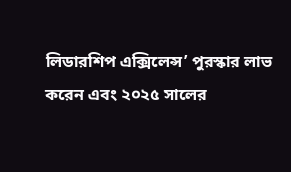লিডারশিপ এক্সিলেন্স’ পুরস্কার লাভ করেন এবং ২০২৫ সালের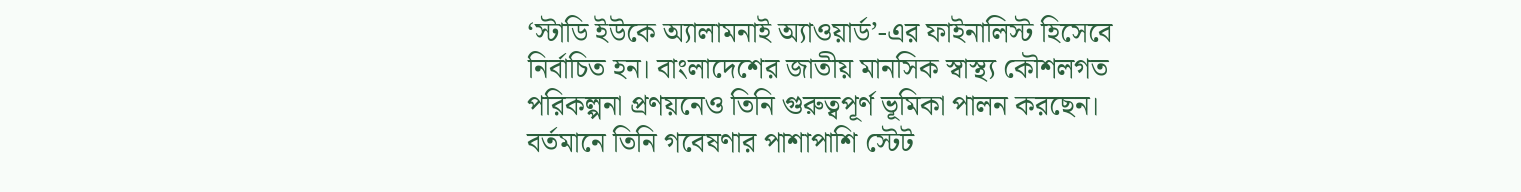‘স্টাডি ইউকে অ্যালামনাই অ্যাওয়ার্ড’-এর ফাইনালিস্ট হিসেবে নির্বাচিত হন। বাংলাদেশের জাতীয় মানসিক স্বাস্থ্য কৌশলগত পরিকল্পনা প্রণয়নেও তিনি গুরুত্বপূর্ণ ভূমিকা পালন করছেন। বর্তমানে তিনি গবেষণার পাশাপাশি স্টেট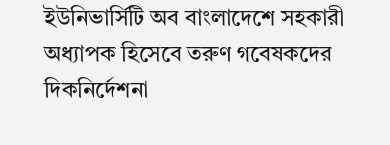ইউনিভার্সিটি অব বাংলাদেশে সহকারী অধ্যাপক হিসেবে তরুণ গবেষকদের দিকনির্দেশনা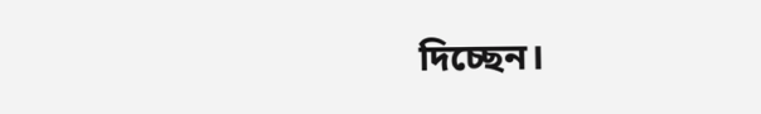দিচ্ছেন।